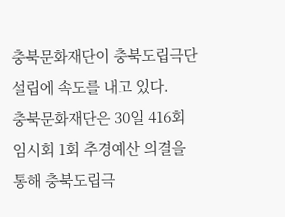충북문화재단이 충북도립극단 설립에 속도를 내고 있다.
충북문화재단은 30일 416회 임시회 1회 추경예산 의결을 통해 충북도립극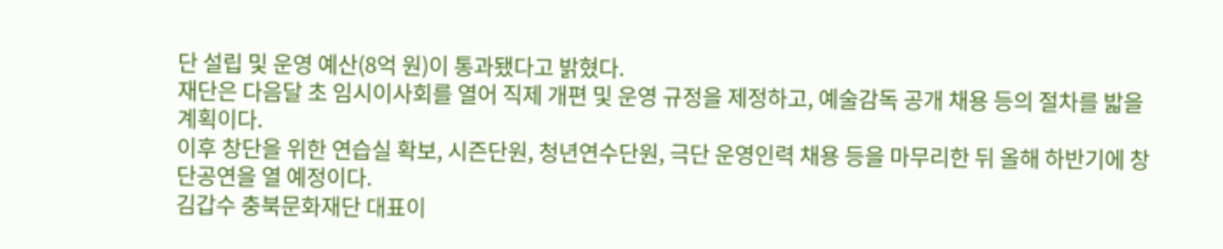단 설립 및 운영 예산(8억 원)이 통과됐다고 밝혔다.
재단은 다음달 초 임시이사회를 열어 직제 개편 및 운영 규정을 제정하고, 예술감독 공개 채용 등의 절차를 밟을 계획이다.
이후 창단을 위한 연습실 확보, 시즌단원, 청년연수단원, 극단 운영인력 채용 등을 마무리한 뒤 올해 하반기에 창단공연을 열 예정이다.
김갑수 충북문화재단 대표이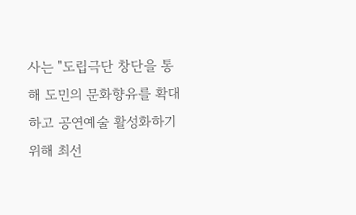사는 "도립극단 창단을 통해 도민의 문화향유를 확대하고 공연예술 활성화하기 위해 최선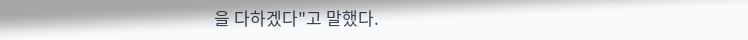을 다하겠다"고 말했다.